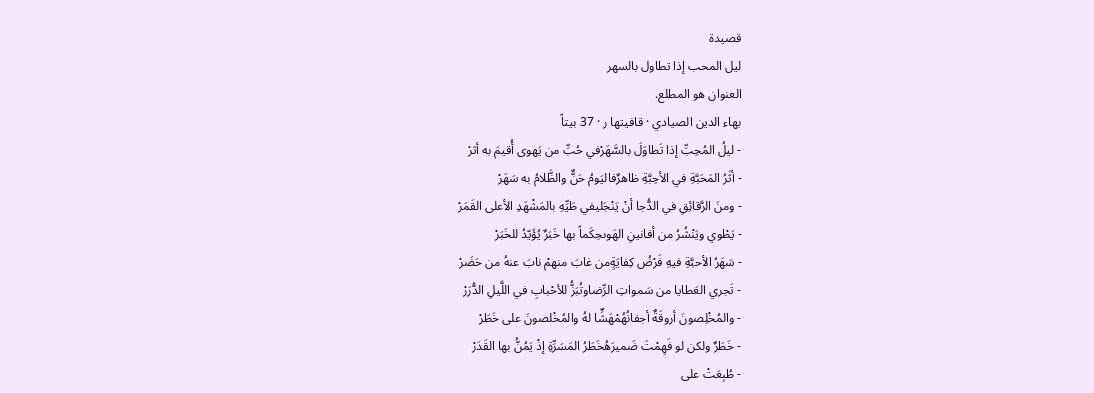قصيدة
ليل المحب إذا تطاول بالسهر
العنوان هو المطلع.
بهاء الدين الصيادي · قافيتها ر · 37 بيتاً
- ليلُ المُحِبِّ إذا تَطاوَلَ بالسَّهَرْفي حُبِّ من يَهوى أُقيمَ به أثرْ
- أثَرُ المَحَبَّةِ في الأحِبَّةِ ظاهرٌفاليَومُ حَنٌّ والظَّلامُ به سَهَرْ
- ومنَ الرَّقائِقِ في الدُّجا أنْ يَنْجَليفي طَيِّهِ بالمَشْهَدِ الأعلى القَمَرْ
- يَطْوي ويَنْشُرُ من أفانينِ الهَوىحِكَماً بها خَبَرٌ يُؤَيّدُ للخَبَرْ
- سَهَرُ الأحبَّةِ فيهِ فَرْضُ كِفايَةٍمن غابَ منهمْ نابَ عنهُ من حَضَرْ
- تَجري العَطايا من سَمواتِ الرِّضاوتُبَزُّ للأحْبابِ في اللَّيلِ الدُّرَرْ
- والمُخْلِصونَ أروقَةٌ أجفانُهُمْهَشٍّا لهُ والمُخْلصونَ على خَطَرْ
- خَطَرٌ ولكن لو فَهِمْتَ ضَميرَهُخَطَرُ المَسَرِّةِ إذْ يَمُنُّ بها القَدَرْ
- طُبِعَتْ على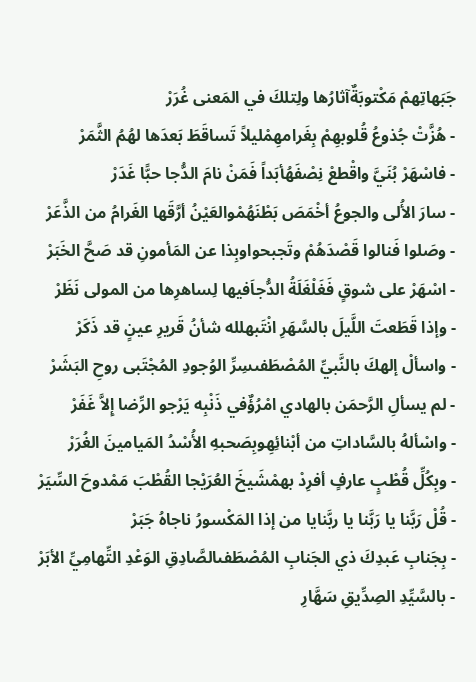جَبَهاتِهمْ مَكْتوبَةٌآثارُها ولِتلكَ في المَعنى غُرَرْ
- هُزَّتْ جُذوعُ قُلوبهِمْ بِغَرامهِمْليلاً تَساقَطَ بَعدَها لهُمُ الثَّمَرْ
- فاسْهَرْ بُنَيَّ واقْطعْ نِصْفَهُأبَداً فَمَنْ نامَ الدُّجا حبًّا غَدَرْ
- سارَ الأُلى والجوعُ أخْمَصَ بَطْنَهُمْوالعَيْنُ أرَّقَها الغَرامُ من الذَّعَرْ
- وصَلوا فَنالوا قَصْدَهُمْ وتَجبحواوبِذا عن المَأمونِ قد صَحَّ الخَبَرْ
- اسْهَرْ على شوقٍ فَغَلْغَلَةُ الدُّجاَفيها لِساهرِها من المولى نَظَرْ
- وإذا قَطَعتَ اللَّيلَ بالسَّهَرِ انْتَبهلله شأنُ قَريرِ عينٍ قد ذَكَرْ
- واسألْ إلهكَ بالنَّبيِّ المُصْطَفىسِرِّ الوُجودِ المُجْتَبى روحِ البَشَرْ
- لم يسألِ الرَّحمَن بالهادي امْرُؤٌفي ذَنْبِه يَرْجو الرِّضا إِلاَّ غَفَرْ
- واسْألهُ بالسَّاداتِ من أبْنائِهِوبِصَحبهِ الأُسْدُ المَيامينَ الغُرَرْ
- وبِكُلِّ قُطْبٍ عارفٍ أفرِدْ بهمْشَيخَ العُرَيْجا القُطْبَ مَمْدوحَ السِّيَرْ
- قُلْ رَبَّنا يا رَبَّنا يا ربَّنايا من إذا المَكْسورُ ناجاهُ جَبَرْ
- بِجَنابِ عَبدِكَ ذي الجَنابِ المُصْطَفىالصَّادِقِ الوَعْدِ التِّهامِيِّ الأبَرْ
- بالسَّيِّدِ الصِدِّيقِ سَهَّارِ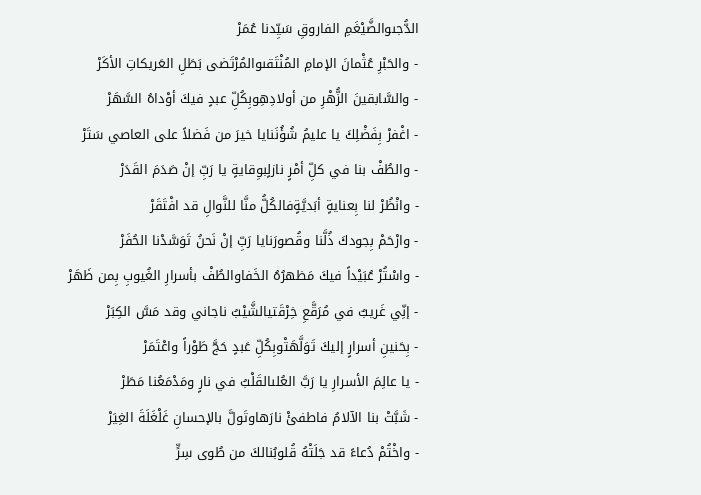الدُّجىوالضَّيْغَمِ الفاروقِ سَيِّدنا عُمَرْ
- والحَبْرِ عُثْمانَ الإمامِ المُنْتَقىوالمُرْتَضى بَطَلِ العَريكاتِ الأكَرْ
- والسَّابقينَ الزُّهْرِ من أولادِهِوبِكُلِّ عبدٍ فيكَ أوْداهُ السَّهَرْ
- اغْفرْ بِفَضْلِكَ يا عليمُ شُؤُنَنايا خيرَ من فَضلاً على العاصي سَتَرْ
- والطُفْ بنا في كلِّ أمْرٍ نازلٍبوِقايةٍ يا رَبِّ إنْ صَدَمَ القَدَرْ
- وانْظُرْ لنا بِعنايةٍ أبَديَّةٍفالكُلُّ منَّا للنَّوالِ قد افْتَقَرْ
- وارْحَمْ بِجودكَ ذُلَّنا وقُصورَنايا رَبِّ إنْ نَحنُ تَوَسَّدْنا الحُفَرْ
- واسْتُرْ عُبَيْداً فيكَ مَظهرُهُ الخَفاوالطُفْ بأسرارِ الغُيوبِ بِمن ظَهَرْ
- إنِّي غَريبٌ في مُرَقَّعِ خِرْقَتيالشَّيْبُ ناجاني وقد مَسَّ الكِبَرْ
- بِحَنينِ أسرارٍ إليكَ تَوَلَّهَتْوبِكُلِّ عَبدٍ حَجَّ طَوْراً واعْتَمَرْ
- يا عالِمَ الأسرارِ يا رَبَّ العُلىالقَلْبُ في نارٍ ومَدْمَعُنا مَطَرْ
- شَبَّتْ بنا الآلامُ فاطفئْ نارَهاوتَولَّ بالإحسانِ غَلْغَلَةَ الغِيَرْ
- واخْتُمْ دُعاءً قد جَلَتْهُ قُلوبُنالكَ من طُوى سِرٍّ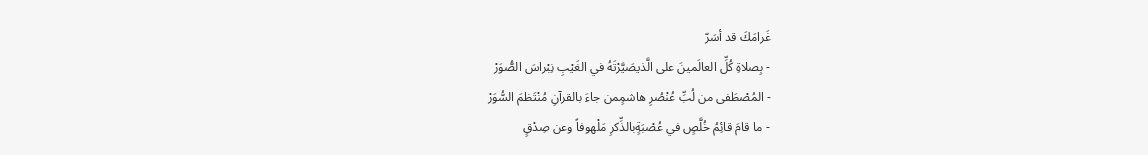غَرامَكَ قد أسَرّ
- بِصلاةِ كُلِّ العالَمينَ على الَّذيصَيَّرْتَهُ في الغَيْبِ نِبْراسَ الصُّوَرْ
- المُصْطَفى من لُبِّ عُنْصُرِ هاشمٍمن جاءَ بالقرآنِ مُنْتَظمَ السُّوَرْ
- ما قامَ قائِمُ خُلَّصٍ في عُصْبَةٍبالذِّكرِ مَلْهوفاً وعن صِدْقٍ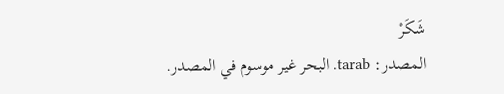شَكَرْ
المصدر: tarab. البحر غير موسوم في المصدر.